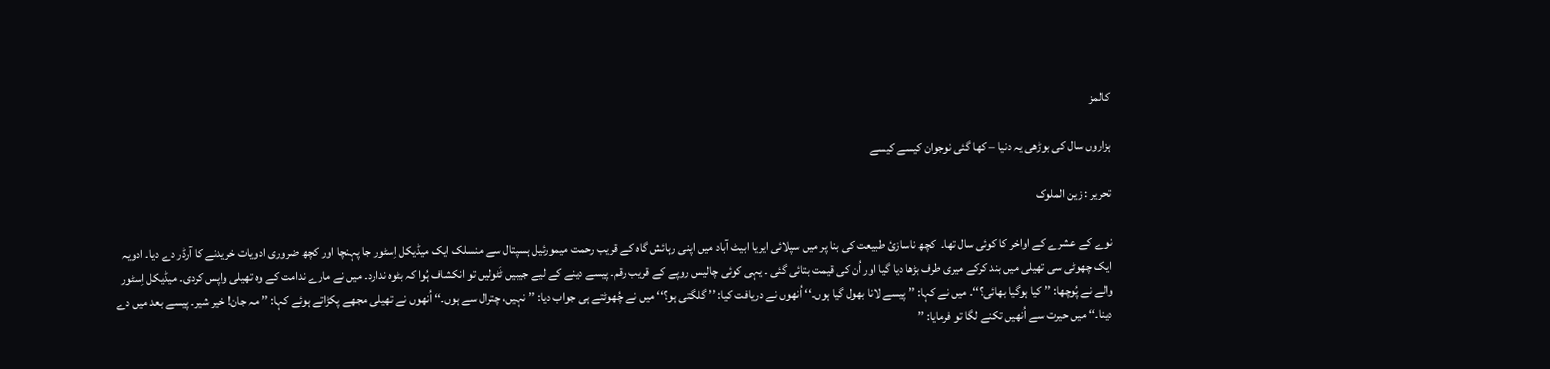کالمز

ہزاروں سال کی بوڑھی یہ دنیا – کھا گئی نوجوان کیسے کیسے

تحریر : زین الملوک

نوے کے عشرے کے اواخر کا کوئی سال تھا۔  کچھ ناسازیٔ طبیعت کی بنا پر میں سپلائی ایریا ابیٹ آباد میں اپنی رہائش گاہ کے قریب رحمت میمورئیل ہسپتال سے منسلک ایک میڈیکل اِسٹور جا پہنچا اور کچھ ضروری ادویات خریدنے کا آرڈر دے دیا۔ ادویہ ایک چھوٹی سی تھیلی میں بند کرکے میری طرف بڑھا دیا گیا اور اُن کی قیمت بتائی گئی ۔ یہی کوئی چالیس روپے کے قریب رقم۔ پیسے دینے کے لیے جیبیں ٹَٹولیں تو انکشاف ہُوا کہ بٹوہ ندارد۔ میں نے مارے ندامت کے وہ تھیلی واپس کردی۔ میڈیکل اِسٹور والے نے پُوچھا: ’’ کیا ہوگیا بھائی؟‘‘۔ میں نے کہا: ’’ پیسے لانا بھول گیا ہوں۔‘‘ اُنھوں نے دریافت کیا: ’’ گلگتی ہو؟‘‘ میں نے چُھوٹتے ہی جواب دیا: ’’ نہیں، چترال سے ہوں۔‘‘ اُنھوں نے تھیلی مجھے پکڑاتے ہوئے کہا: ’’ مہ جان! خیر شیر۔ پیسے بعد میں دے دینا۔‘‘ میں حیرت سے اُنھیں تکنے لگا تو فرمایا: ’’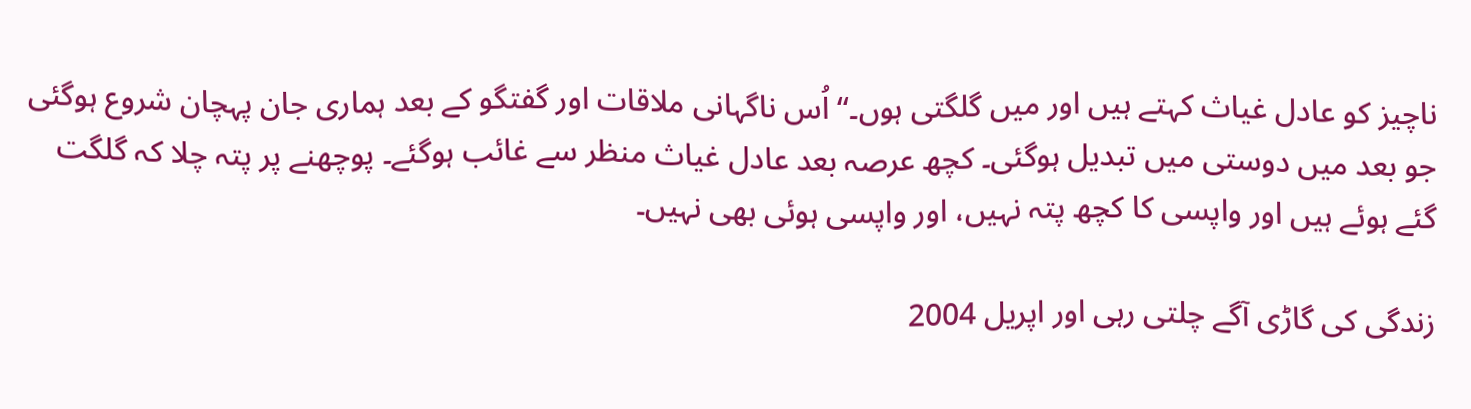ناچیز کو عادل غیاث کہتے ہیں اور میں گلگتی ہوں۔‘‘ اُس ناگہانی ملاقات اور گفتگو کے بعد ہماری جان پہچان شروع ہوگئی جو بعد میں دوستی میں تبدیل ہوگئی۔ کچھ عرصہ بعد عادل غیاث منظر سے غائب ہوگئے۔ پوچھنے پر پتہ چلا کہ گلگت گئے ہوئے ہیں اور واپسی کا کچھ پتہ نہیں، اور واپسی ہوئی بھی نہیں۔

زندگی کی گاڑی آگے چلتی رہی اور اپریل 2004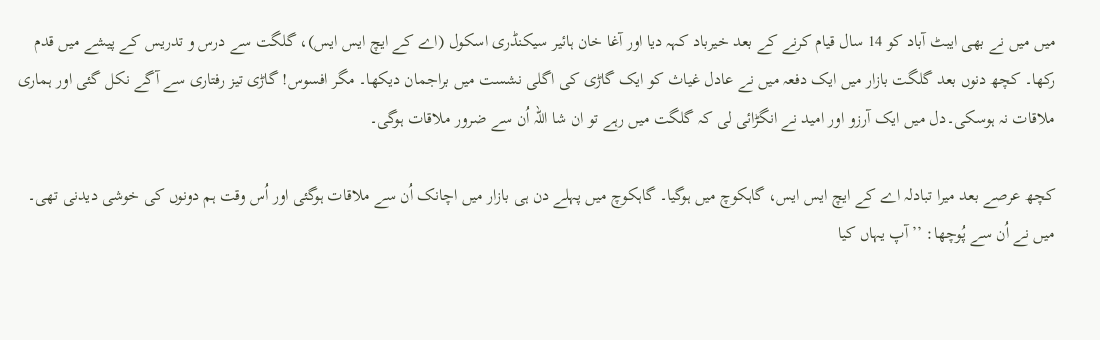میں میں نے بھی ایبٹ آباد کو 14 سال قیام کرنے کے بعد خیرباد کہہ دیا اور آغا خان ہائیر سیکنڈری اسکول (اے کے ایچ ایس ایس)، گلگت سے درس و تدریس کے پیشے میں قدم رکھا۔ کچھ دنوں بعد گلگت بازار میں ایک دفعہ میں نے عادل غیاث کو ایک گاڑی کی اگلی نشست میں براجمان دیکھا۔ مگر افسوس! گاڑی تیز رفتاری سے آگے نکل گئی اور ہماری ملاقات نہ ہوسکی۔دل میں ایک آرزو اور امید نے انگڑائی لی کہ گلگت میں رہے تو ان شا اللہ اُن سے ضرور ملاقات ہوگی۔

کچھ عرصے بعد میرا تبادلہ اے کے ایچ ایس ایس، گاہکوچ میں ہوگیا۔ گاہکوچ میں پہلے دن ہی بازار میں اچانک اُن سے ملاقات ہوگئی اور اُس وقت ہم دونوں کی خوشی دیدنی تھی۔ میں نے اُن سے پُوچھا: ’’ آپ یہاں کیا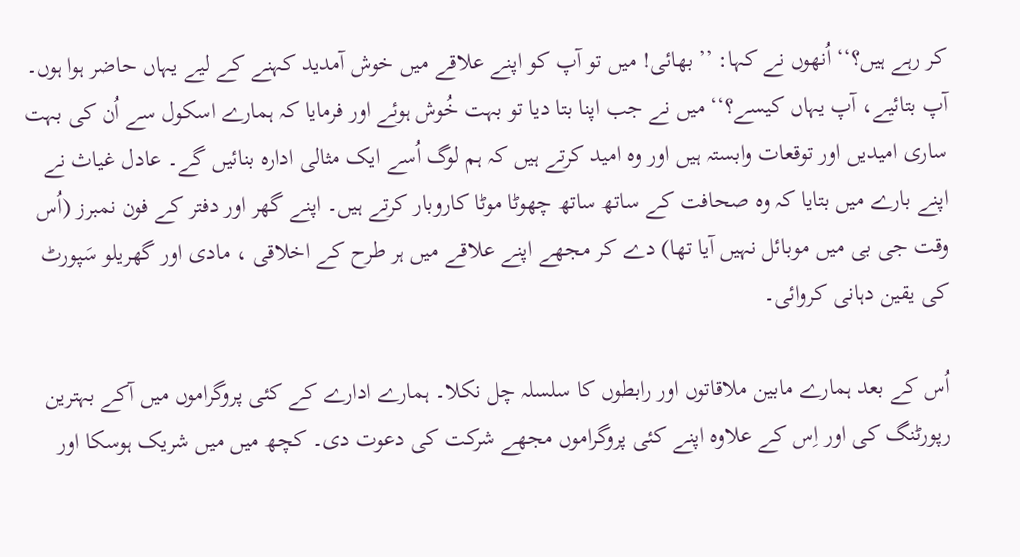کر رہے ہیں؟‘‘ اُنھوں نے کہا: ’’ بھائی! میں تو آپ کو اپنے علاقے میں خوش آمدید کہنے کے لیے یہاں حاضر ہوا ہوں۔ آپ بتائیے، آپ یہاں کیسے؟‘‘ میں نے جب اپنا بتا دیا تو بہت خُوش ہوئے اور فرمایا کہ ہمارے اسکول سے اُن کی بہت ساری امیدیں اور توقعات وابستہ ہیں اور وہ امید کرتے ہیں کہ ہم لوگ اُسے ایک مثالی ادارہ بنائیں گے۔ عادل غیاث نے اپنے بارے میں بتایا کہ وہ صحافت کے ساتھ ساتھ چھوٹا موٹا کاروبار کرتے ہیں۔ اپنے گھر اور دفتر کے فون نمبرز (اُس وقت جی بی میں موبائل نہیں آیا تھا) دے کر مجھے اپنے علاقے میں ہر طرح کے اخلاقی ، مادی اور گھریلو سَپورٹ کی یقین دہانی کروائی۔

اُس کے بعد ہمارے مابین ملاقاتوں اور رابطوں کا سلسلہ چل نکلا۔ ہمارے ادارے کے کئی پروگراموں میں آکے بہترین رپورٹنگ کی اور اِس کے علاوہ اپنے کئی پروگراموں مجھے شرکت کی دعوت دی۔ کچھ میں میں شریک ہوسکا اور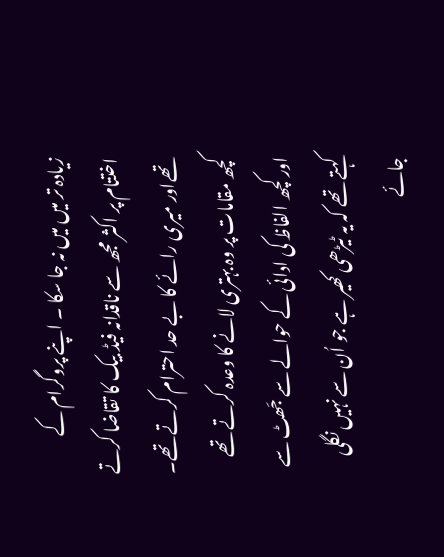زیادہ تر میں میں نہ جا سکا ۔ اپنے پروگرام کے اختتام پر اکثر مجھ سے ناقدانہ فیڈ بیک کا تقاضا کرتے تھےاور میری رائے کا بے حد احترام کرتے تھے۔ کچھ مقامات پر وہ بہتری لانے کا وعدہ کرتے تھے اور کچھ الفاظ کی ادائی کے حوالے سے جَھٹ سے کہتے تھے کہ یہ ٹیڑھی کھیر ہے جو اُن سے نہیں نگلی جائے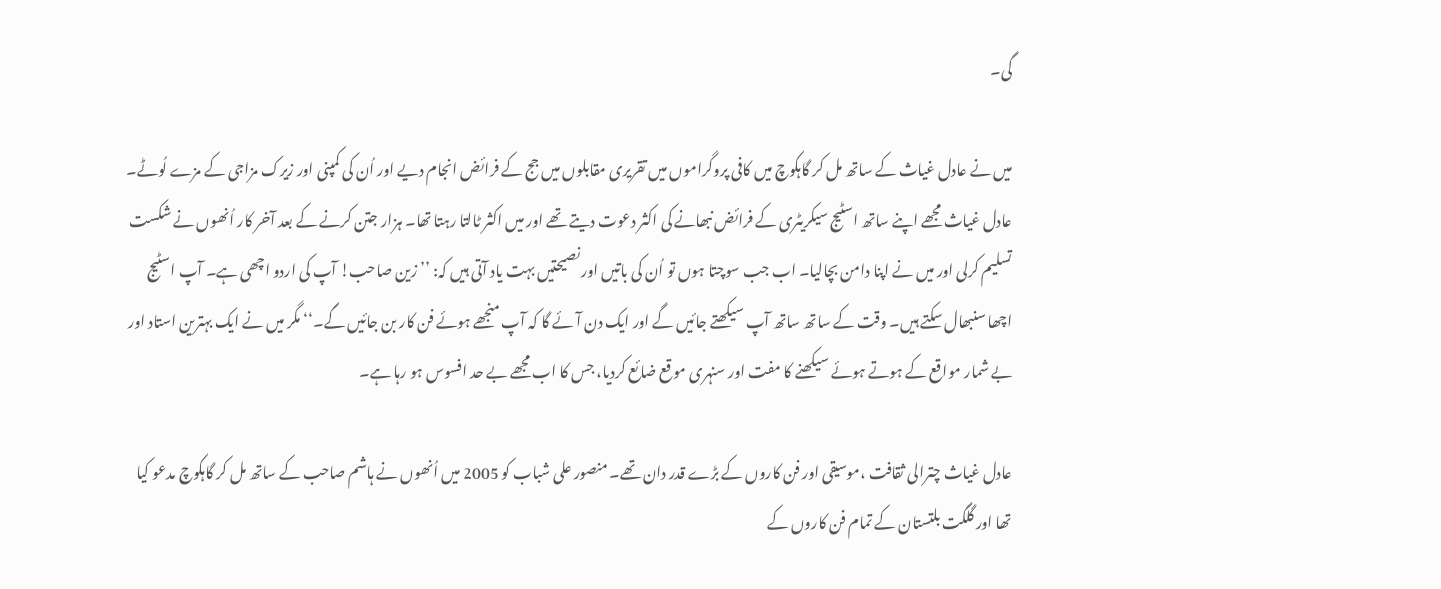گی۔

میں نے عادل غیاث کے ساتھ مل کر گاہکوچ میں کافی پروگراموں میں تقریری مقابلوں میں جج کے فرائض انجام دیے اور اُن کی کمپنی اور زیرک مزاجی کے مزے لُوٹے۔ عادل غیاث مجھے اپنے ساتھ اسٹیج سیکریٹری کے فرائض نبھانے کی اکثر دعوت دیتے تھے اور میں اکثر ٹالتا رہتا تھا۔ ہزار جتن کرنے کے بعد آخر کار اُنھوں نے شکست تسلیم کرلی اور میں نے اپنا دامن بچالیا۔ اب جب سوچتا ہوں تو اُن کی باتیں اور نصیحتیں بہت یاد آتی ہیں کہ: ’’ زین صاحب! آپ کی اردو اچھی ہے۔ آپ اسٹیج اچھا سنبھال سکتے ہیں۔ وقت کے ساتھ ساتھ آپ سیکھتے جائیں گے اور ایک دن آئے گا کہ آپ منجھے ہوئے فن کار بن جائیں گے۔‘‘ مگر میں نے ایک بہترین استاد اور بے شمار مواقع کے ہوتے ہوئے سیکھنے کا مفت اور سنہری موقع ضائع کردیا، جس کا اب مجھے بے حد افسوس ہو رہا ہے۔

عادل غیاث چترالی ثقافت ،موسیقی اور فن کاروں کے بڑے قدر دان تھے۔ منصور علی شباب کو 2005 میں اُنھوں نے ہاشم صاحب کے ساتھ مل کر گاہکوچ مدعو کیا تھا اور گلگت بلتستان کے تمام فن کاروں کے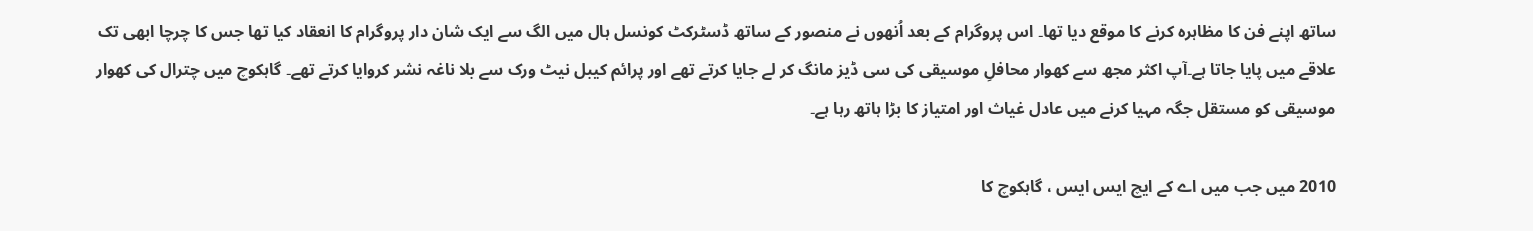ساتھ اپنے فن کا مظاہرہ کرنے کا موقع دیا تھا۔ اس پروگرام کے بعد اُنھوں نے منصور کے ساتھ ڈسٹرکٹ کونسل ہال میں الگ سے ایک شان دار پروگرام کا انعقاد کیا تھا جس کا چرچا ابھی تک علاقے میں پایا جاتا ہے۔آپ اکثر مجھ سے کھوار محافلِ موسیقی کی سی ڈیز مانگ کر لے جایا کرتے تھے اور پرائم کیبل نیٹ ورک سے بلا ناغہ نشر کروایا کرتے تھے۔ گاہکوچ میں چترال کی کھوار موسیقی کو مستقل جگہ مہیا کرنے میں عادل غیاث اور امتیاز کا بڑا ہاتھ رہا ہے۔

2010 میں جب میں اے کے ایچ ایس ایس ، گاہکوچ کا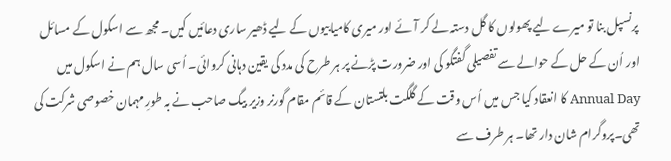پرنسپل بنا تو میرے لیے پھولوں کا گل دستہ لے کر آئے اور میری کامیابیوں کے لیے ڈھیر ساری دعائیں کیں۔ مجھ سے اسکول کے مسائل اور اُن کے حل کے حوالے سے تفصیلی گفتگو کی اور ضرورت پڑنے پر ہر طرح کی مدد کی یقین دہانی کروائی۔ اُسی سال ہم نے اسکول میں Annual Day کا انعقاد کیا جس میں اُس وقت کے گلگت بلتستان کے قائم مقام گورنر وزیر بیگ صاحب نے بہ طورِ مہمان خصوصی شرکت کی تھی۔پروگرام شان دار تھا۔ ہر طرف سے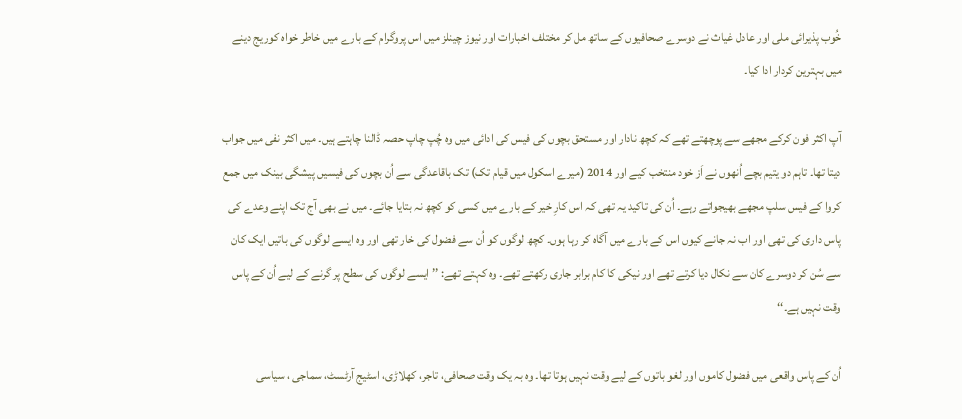خُوب پذیرائی ملی اور عادل غیاث نے دوسرے صحافیوں کے ساتھ مل کر مختلف اخبارات اور نیوز چینلز میں اس پروگرام کے بارے میں خاطر خواہ کوریج دینے میں بہترین کردار ادا کیا۔

آپ اکثر فون کرکے مجھے سے پوچھتے تھے کہ کچھ نادار اور مستحق بچوں کی فیس کی ادائی میں وہ چُپ چاپ حصہ ڈالنا چاہتے ہیں۔ میں اکثر نفی میں جواب دیتا تھا۔ تاہم دو یتیم بچے اُنھوں نے اَز خود منتخب کیے اور 2014 (میرے اسکول میں قیام تک) تک باقاعدگی سے اُن بچوں کی فیسیں پیشگی بینک میں جمع کروا کے فیس سلپ مجھے بھیجواتے رہے۔ اُن کی تاکید یہ تھی کہ اس کارِ خیر کے بارے میں کسی کو کچھ نہ بتایا جائے۔ میں نے بھی آج تک اپنے وعدے کی پاس داری کی تھی اور اب نہ جانے کیوں اس کے بارے میں آگاہ کر رہا ہوں۔ کچھ لوگوں کو اُن سے فضول کی خار تھی اور وہ ایسے لوگوں کی باتیں ایک کان سے سُن کر دوسرے کان سے نکال دیا کرتے تھے اور نیکی کا کام برابر جاری رکھتے تھے۔ وہ کہتے تھے: ’’ ایسے لوگوں کی سطح پر گرنے کے لیے اُن کے پاس وقت نہیں ہے۔‘‘

اُن کے پاس واقعی میں فضول کاموں اور لغو باتوں کے لیے وقت نہیں ہوتا تھا۔ وہ بہ یک وقت صحافی، تاجر، کھلاڑی، اسٹیج آرٹسٹ، سماجی ، سیاسی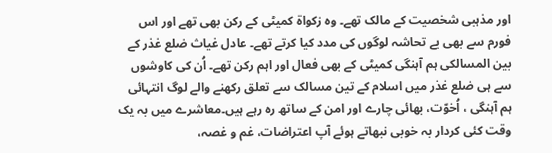اور مذہبی شخصیت کے مالک تھے۔ وہ زکواۃ کمیٹی کے رکن بھی تھے اور اس فورم سے بھی بے تحاشہ لوگوں کی مدد کیا کرتے تھے۔ عادل غیاث ضلع غذر کے بین المسالکی ہم آہنگی کمیٹی کے بھی فعال اور اہم رکن تھے۔ اُن کی کاوشوں سے ہی ضلع غذر میں اسلام کے تین مسالک سے تعلق رکھنے والے لوگ انتہائی ہم آہنگی ، اُخوّت، بھائی چارے اور امن کے ساتھ رہ رہے ہیں۔معاشرے میں بہ یک وقت کئی کردار بہ خوبی نبھاتے ہوئے آپ اعتراضات، غم و غصہ،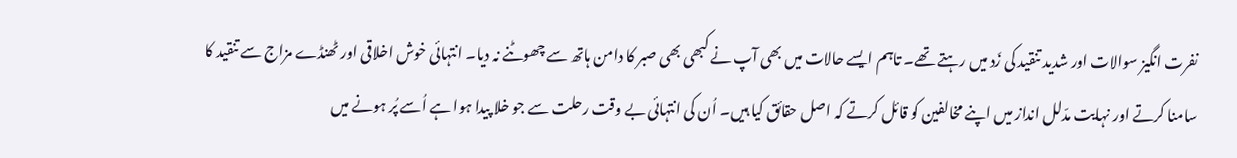نفرت انگیز سوالات اور شدید تنقید کی زَد میں رہتے تھے۔ تاہم ایسے حالات میں بھی آپ نے کبھی بھی صبر کا دامن ہاتھ سے چھوٹنے نہ دیا۔ انتہائی خوش اخلاقی اور ٹھنڈے مزاج سے تنقید کا سامنا کرتے اور نہایت مدّلل انداز میں اپنے مخالفین کو قائل کرتے کہ اصل حقائق کیا ہیں۔ اُن کی انتہائی بے وقت رحلت سے جو خلا پیدا ہوا ہے اُسے پُر ہونے میں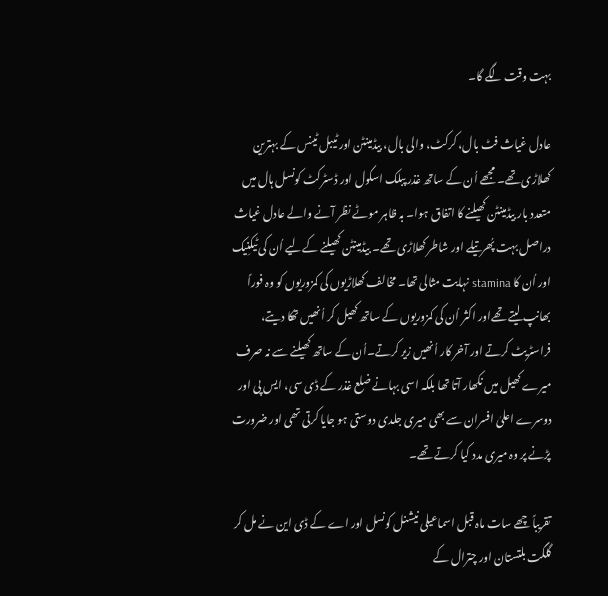بہت وقت لگے گا۔

عادل غیاث فٹ بال، کرکٹ، والی بال، بیڈمینٹن اور ٹیبل ٹینس کے بہترین کھلاڑی تھے۔ مجھے اُن کے ساتھ غذر پبلک اسکول اور ڈسٹرکٹ کونسل ہال میں متعدد بار بیڈمینٹن کھیلنے کا اتفاق ہوا۔ بہ ظاہر موٹے نظر آنے والے عادل غیاث دراصل بہت پُھرتیلے اور شاطر کھلاڑی تھے۔ بیڈمینٹن کھیلنے کےلیے اُن کی ٹیکنِیک اور اُن کا stamina نہایت مثالی تھا۔ مخالف کھلاڑیوں کی کمزوریوں کو وہ فوراً بھانپ لیتے تھےاور اکثر اُن کی کمزوریوں کے ساتھ کھیل کر اُنھیں تھکا دیتے، فراسٹریٹ کرتے اور آخر کار اُنھیں زیر کرتے۔اُن کے ساتھ کھیلنے سے نہ صرف میرے کھیل میں نکھار آتا تھا بلکہ اسی بہانے ضلع غذر کے ڈی سی، ایس پی اور دوسرے اعلیٰ افسران سے بھی میری جلدی دوستی ہو جایا کرتی تھی اور ضرورت پڑنے پر وہ میری مدد کیا کرتے تھے۔

تقریباً چھے سات ماہ قبل اسماعیلی نیشنل کونسل اور اے کے ڈی این نے مل کر گلگت بلتستان اور چترال کے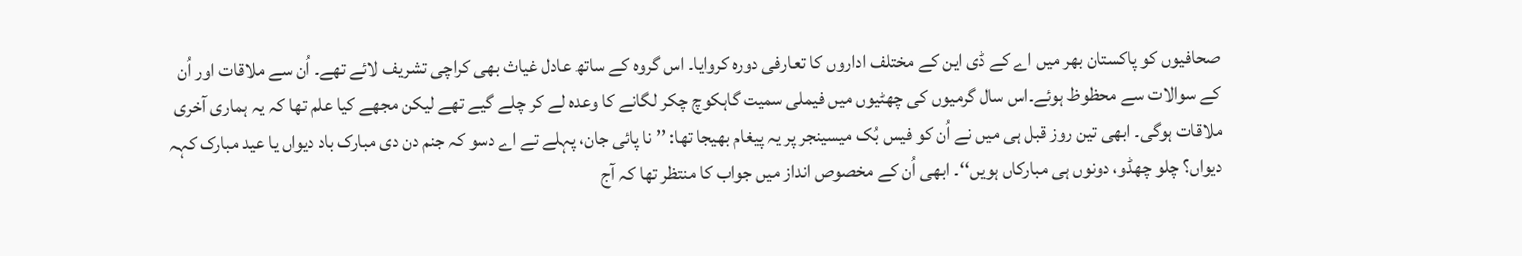صحافیوں کو پاکستان بھر میں اے کے ڈی این کے مختلف اداروں کا تعارفی دورہ کروایا۔ اس گروہ کے ساتھ عادل غیاث بھی کراچی تشریف لائے تھے۔ اُن سے ملاقات اور اُن کے سوالات سے محظوظ ہوئے۔اس سال گرمیوں کی چھٹیوں میں فیملی سمیت گاہکوچ چکر لگانے کا وعدہ لے کر چلے گیے تھے لیکن مجھے کیا علم تھا کہ یہ ہماری آخری ملاقات ہوگی۔ ابھی تین روز قبل ہی میں نے اُن کو فیس بُک میسینجر پر یہ پیغام بھیجا تھا: ’’ نا پائی جان، پہلے تے اے دسو کہ جنم دن دی مبارک باد دیواں یا عید مبارک کہہ دیواں؟ چلو چھڈو، دونوں ہی مبارکاں ہویں‘‘۔ ابھی اُن کے مخصوص انداز میں جواب کا منتظر تھا کہ آج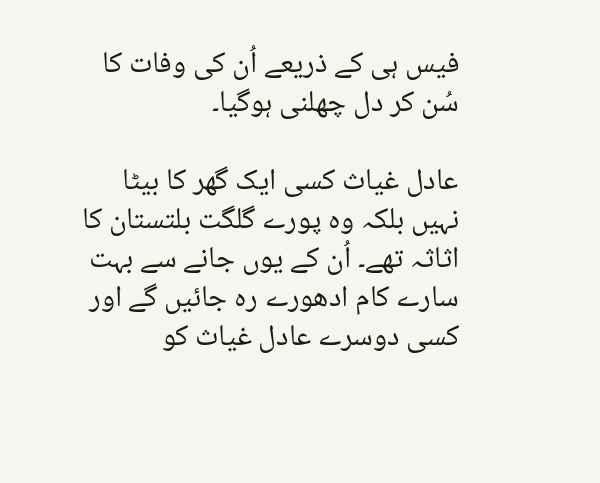فیس ہی کے ذریعے اُن کی وفات کا سُن کر دل چھلنی ہوگیا۔

عادل غیاث کسی ایک گھر کا بیٹا نہیں بلکہ وہ پورے گلگت بلتستان کا اثاثہ تھے۔ اُن کے یوں جانے سے بہت سارے کام ادھورے رہ جائیں گے اور کسی دوسرے عادل غیاث کو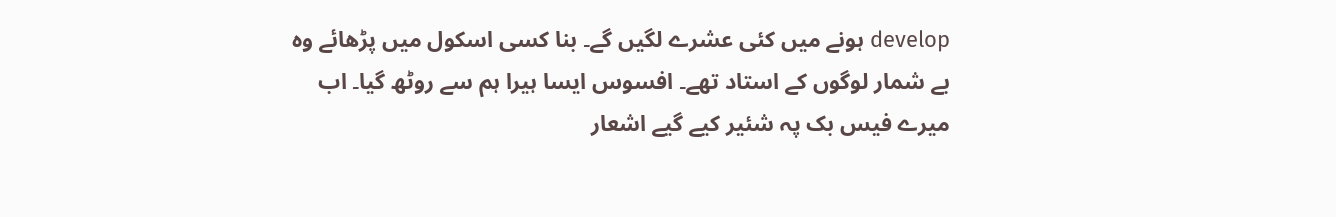develop ہونے میں کئی عشرے لگیں گے۔ بنا کسی اسکول میں پڑھائے وہ بے شمار لوگوں کے استاد تھے۔ افسوس ایسا ہیرا ہم سے روٹھ گیا۔ اب میرے فیس بک پہ شئیر کیے گیے اشعار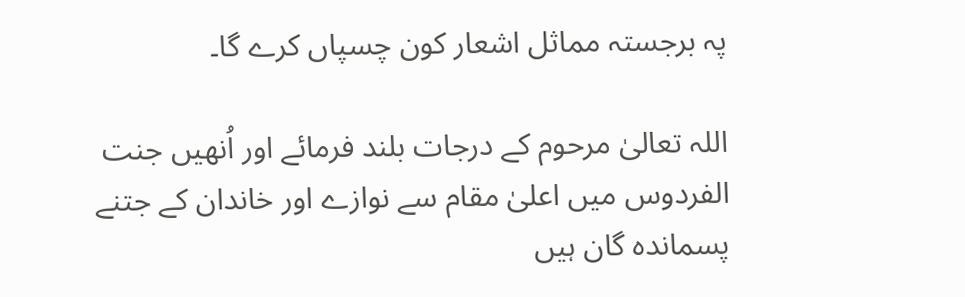پہ برجستہ مماثل اشعار کون چسپاں کرے گا۔

اللہ تعالیٰ مرحوم کے درجات بلند فرمائے اور اُنھیں جنت الفردوس میں اعلیٰ مقام سے نوازے اور خاندان کے جتنے پسماندہ گان ہیں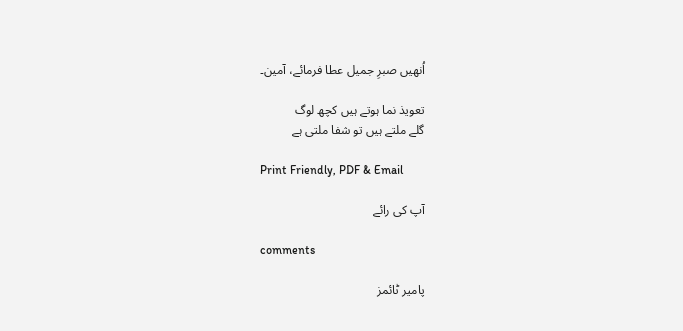اُنھیں صبرِ جمیل عطا فرمائے، آمین۔

تعویذ نما ہوتے ہیں کچھ لوگ
گلے ملتے ہیں تو شفا ملتی ہے

Print Friendly, PDF & Email

آپ کی رائے

comments

پامیر ٹائمز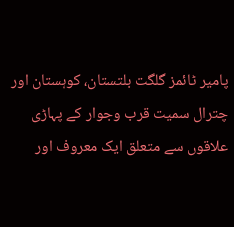پامیر ٹائمز گلگت بلتستان، کوہستان اور چترال سمیت قرب وجوار کے پہاڑی علاقوں سے متعلق ایک معروف اور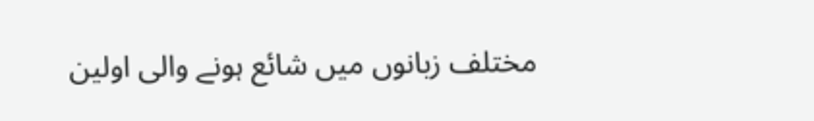مختلف زبانوں میں شائع ہونے والی اولین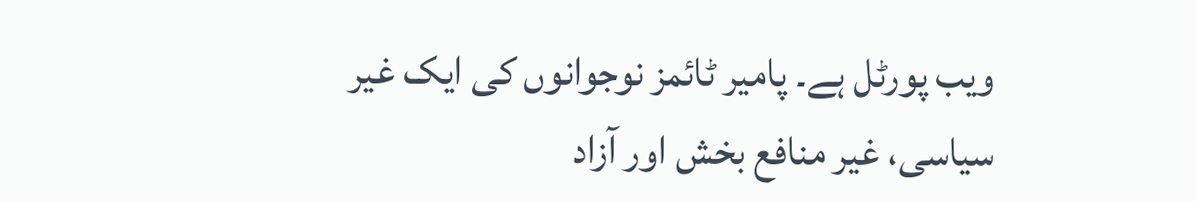ویب پورٹل ہے۔ پامیر ٹائمز نوجوانوں کی ایک غیر سیاسی، غیر منافع بخش اور آزاد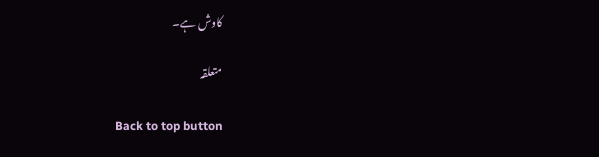کاوش ہے۔

متعلقہ

Back to top button